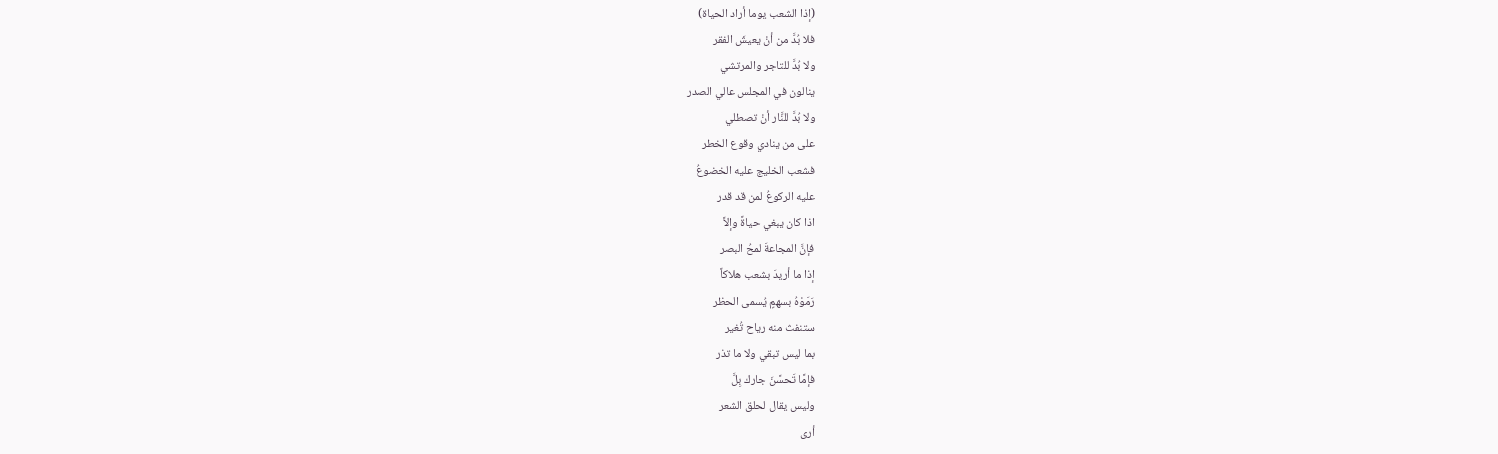(إذا الشعب يوما أراد الحياة)
فلا بُدَّ من أنْ يعيشَ الفقر
ولا بُدَّ للتاجر والمرتشي
ينالون في المجلس عالي الصدر
ولا بُدَّ للنَّار أنْ تصطلي
على من ينادي وقوع الخطر
فشعب الخليج عليه الخضوعُ
عليه الركوعُ لمن قد قدر
اذا كان يبغي حياةً وإلاَّ
فإنَّ المجاعةَ لمحُ البصر
إذا ما أريدَ بشعب هلاكاً
رَمَوْهُ بسهمٍ يُسمى الحظر
ستنفث منه رياح تُغير
بما ليس تبقي ولا ما تذر
فإمَّا تَحسَّنَ جارك بِلَّ
وليس يقال لحلق الشعر
أرى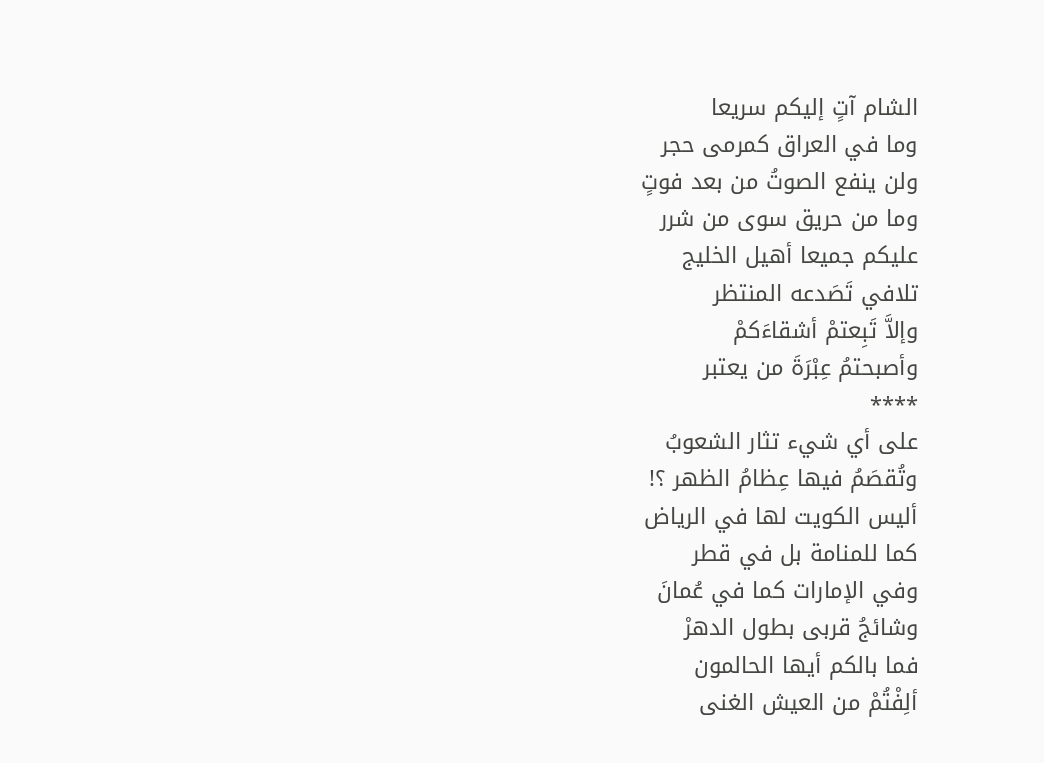الشام آتٍ إليكم سريعا
وما في العراق كمرمى حجر
ولن ينفع الصوتُ من بعد فوتٍ
وما من حريق سوى من شرر
عليكم جميعا أهيل الخليج
تلافي تَصَدعه المنتظر
وإلاَّ تَبِعتمْ أشقاءَكمْ
وأصبحتمُ عِبْرَةَ من يعتبر
****
على أي شيء تثار الشعوبُ
وتُقصَمُ فيها عِظامُ الظهر ؟!
أليس الكويت لها في الرياض
كما للمنامة بل في قطر
وفي الإمارات كما في عُمانَ
وشائجُ قربى بطول الدهرْ
فما بالكم أيها الحالمون
ألِفْتُمْ من العيش الغنى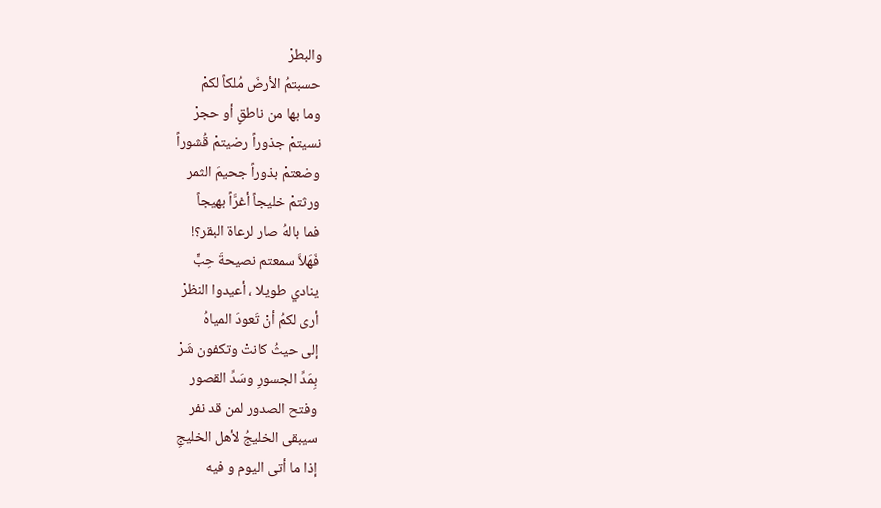والبطرْ
حسبتمُ الأرضَ مُلكاً لكمْ
وما بها من ناطقٍ أو حجرْ
نسيتمْ جذوراً رضيتمْ قُشوراً
وضعتمْ بذوراً جحيمَ الثمر
ورثتمْ خليجاً أغرَّاً بهيجاً
فما بالهُ صار لرعاة البقر؟!
فَهَلاَّ سمعتم نصيحةَ حِبٍّ
ينادي طويلا ، أعيدوا النظرْ
أرى لكمُ أنْ تَعودَ المياهُ
إلى حيثُ كانتْ وتكفون شَرْ
بِمَدِّ الجسورِ وسَدِّ القصور
وفتح الصدور لمن قد نفر
سيبقى الخليجُ لأهل الخليجِ
إذا ما أتى اليوم و فيه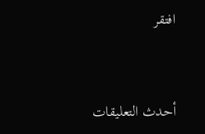افتقر


أحدث التعليقات